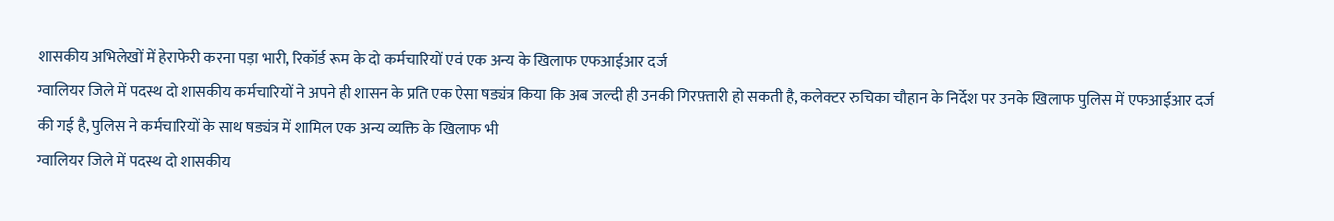शासकीय अभिलेखों में हेराफेरी करना पड़ा भारी, रिकॉर्ड रूम के दो कर्मचारियों एवं एक अन्य के खिलाफ एफआईआर दर्ज
ग्वालियर जिले में पदस्थ दो शासकीय कर्मचारियों ने अपने ही शासन के प्रति एक ऐसा षड्यंत्र किया कि अब जल्दी ही उनकी गिरफ़्तारी हो सकती है, कलेक्टर रुचिका चौहान के निर्देश पर उनके खिलाफ पुलिस में एफआईआर दर्ज की गई है, पुलिस ने कर्मचारियों के साथ षड्यंत्र में शामिल एक अन्य व्यक्ति के खिलाफ भी
ग्वालियर जिले में पदस्थ दो शासकीय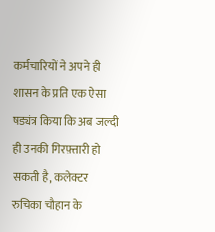कर्मचारियों ने अपने ही शासन के प्रति एक ऐसा षड्यंत्र किया कि अब जल्दी ही उनकी गिरफ़्तारी हो सकती है, कलेक्टर रुचिका चौहान के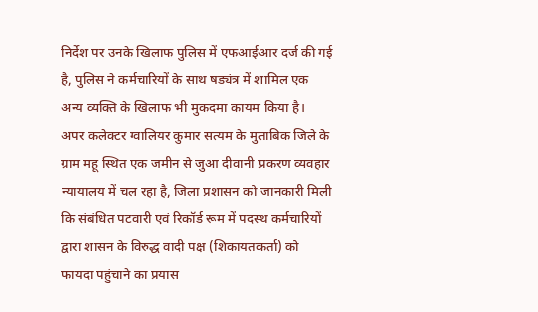निर्देश पर उनके खिलाफ पुलिस में एफआईआर दर्ज की गई है, पुलिस ने कर्मचारियों के साथ षड्यंत्र में शामिल एक अन्य व्यक्ति के खिलाफ भी मुकदमा कायम किया है।
अपर कलेक्टर ग्वालियर कुमार सत्यम के मुताबिक जिले के ग्राम महू स्थित एक जमीन से जुआ दीवानी प्रकरण व्यवहार न्यायालय में चल रहा है, जिला प्रशासन को जानकारी मिली कि संबंधित पटवारी एवं रिकॉर्ड रूम में पदस्थ कर्मचारियों द्वारा शासन के विरुद्ध वादी पक्ष (शिकायतकर्ता) को फायदा पहुंचाने का प्रयास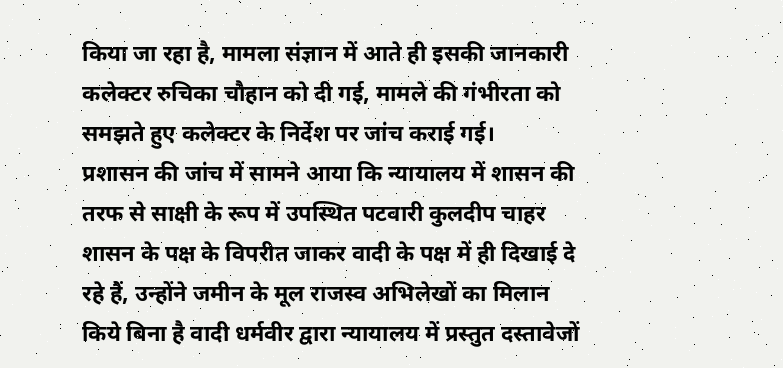किया जा रहा है, मामला संज्ञान में आते ही इसकी जानकारी कलेक्टर रुचिका चौहान को दी गई, मामले की गंभीरता को समझते हुए कलेक्टर के निर्देश पर जांच कराई गई।
प्रशासन की जांच में सामने आया कि न्यायालय में शासन की तरफ से साक्षी के रूप में उपस्थित पटवारी कुलदीप चाहर शासन के पक्ष के विपरीत जाकर वादी के पक्ष में ही दिखाई दे रहे हैं, उन्होंने जमीन के मूल राजस्व अभिलेखों का मिलान किये बिना है वादी धर्मवीर द्वारा न्यायालय में प्रस्तुत दस्तावेजों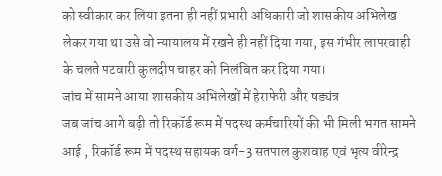को स्वीकार कर लिया इतना ही नहीं प्रभारी अधिकारी जो शासकीय अभिलेख लेकर गया था उसे वो न्यायालय में रखने ही नहीं दिया गया, इस गंभीर लापरवाही के चलते पटवारी कुलदीप चाहर को निलंबित कर दिया गया।
जांच में सामने आया शासकीय अभिलेखों में हेराफेरी और षड्यंत्र
जब जांच आगे बढ़ी तो रिकॉर्ड रूम में पदस्थ कर्मचारियों की भी मिली भगत सामने आई , रिकॉर्ड रूम में पदस्थ सहायक वर्ग-3 सतपाल कुशवाह एवं भृत्य वीरेन्द्र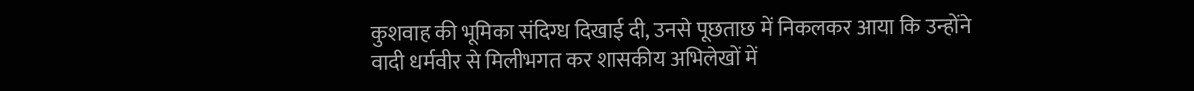कुशवाह की भूमिका संदिग्ध दिखाई दी, उनसे पूछताछ में निकलकर आया कि उन्होंने वादी धर्मवीर से मिलीभगत कर शासकीय अभिलेखों में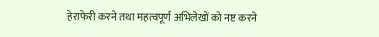हेराफेरी करने तथा महत्वपूर्ण अभिलेखों को नष्ट करने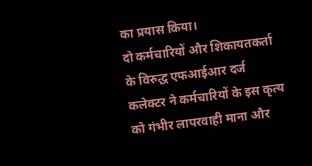का प्रयास किया।
दो कर्मचारियों और शिकायतकर्ता के विरुद्ध एफआईआर दर्ज
कलेक्टर ने कर्मचारियों के इस कृत्य को गंभीर लापरवाही माना और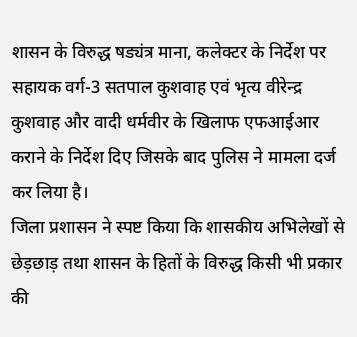शासन के विरुद्ध षड्यंत्र माना, कलेक्टर के निर्देश पर सहायक वर्ग-3 सतपाल कुशवाह एवं भृत्य वीरेन्द्र कुशवाह और वादी धर्मवीर के खिलाफ एफआईआर कराने के निर्देश दिए जिसके बाद पुलिस ने मामला दर्ज कर लिया है।
जिला प्रशासन ने स्पष्ट किया कि शासकीय अभिलेखों से छेड़छाड़ तथा शासन के हितों के विरुद्ध किसी भी प्रकार की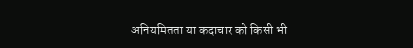अनियमितता या कदाचार को किसी भी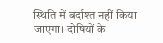स्थिति में बर्दाश्त नहीं किया जाएगा। दोषियों के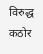विरुद्ध कठोर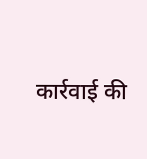कार्रवाई की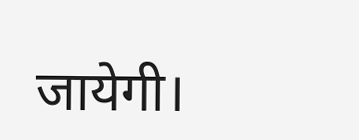जायेगी।